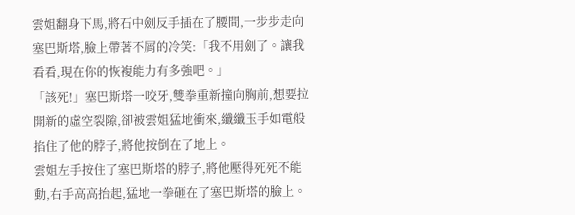雲姐翻身下馬,將石中劍反手插在了腰間,一步步走向塞巴斯塔,臉上帶著不屑的冷笑:「我不用劍了。讓我看看,現在你的恢複能力有多強吧。」
「該死!」塞巴斯塔一咬牙,雙拳重新撞向胸前,想要拉開新的虛空裂隙,卻被雲姐猛地衝來,纖纖玉手如電般掐住了他的脖子,將他按倒在了地上。
雲姐左手按住了塞巴斯塔的脖子,將他壓得死死不能動,右手高高抬起,猛地一拳砸在了塞巴斯塔的臉上。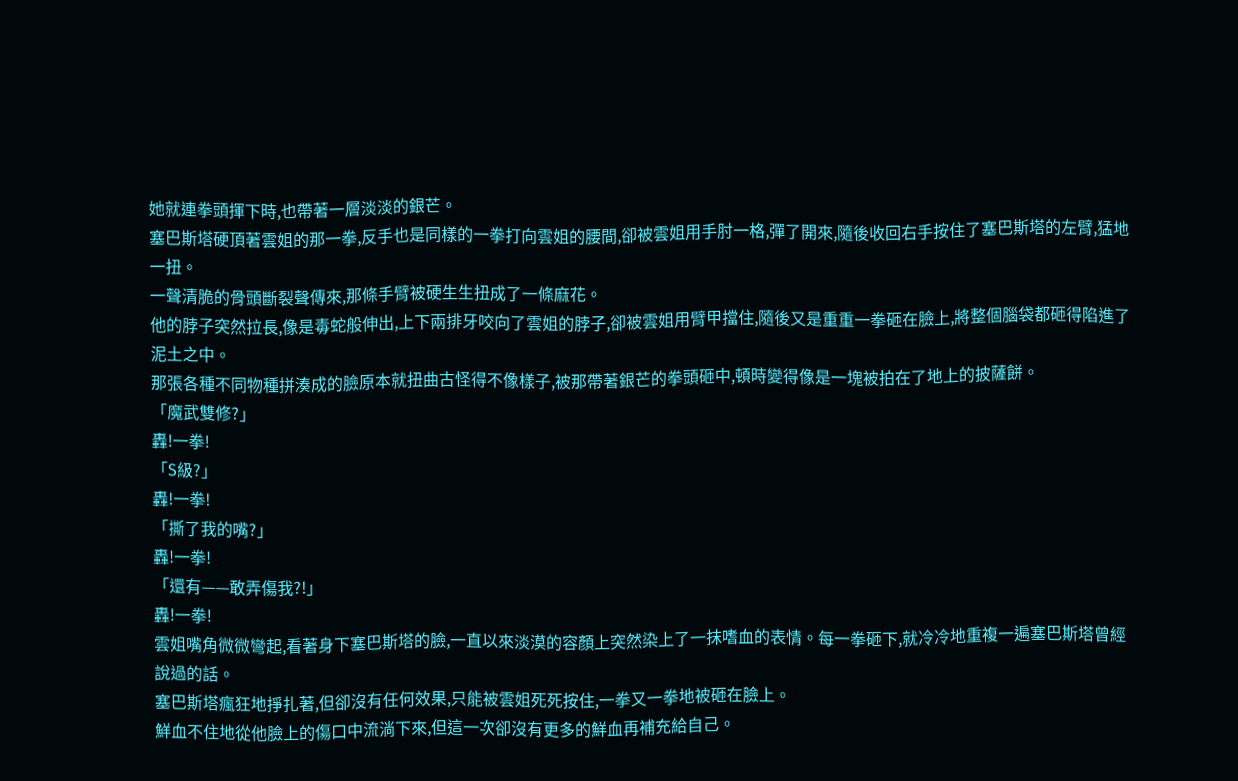她就連拳頭揮下時,也帶著一層淡淡的銀芒。
塞巴斯塔硬頂著雲姐的那一拳,反手也是同樣的一拳打向雲姐的腰間,卻被雲姐用手肘一格,彈了開來,隨後收回右手按住了塞巴斯塔的左臂,猛地一扭。
一聲清脆的骨頭斷裂聲傳來,那條手臂被硬生生扭成了一條麻花。
他的脖子突然拉長,像是毒蛇般伸出,上下兩排牙咬向了雲姐的脖子,卻被雲姐用臂甲擋住,隨後又是重重一拳砸在臉上,將整個腦袋都砸得陷進了泥土之中。
那張各種不同物種拼湊成的臉原本就扭曲古怪得不像樣子,被那帶著銀芒的拳頭砸中,頓時變得像是一塊被拍在了地上的披薩餅。
「魔武雙修?」
轟!一拳!
「S級?」
轟!一拳!
「撕了我的嘴?」
轟!一拳!
「還有——敢弄傷我?!」
轟!一拳!
雲姐嘴角微微彎起,看著身下塞巴斯塔的臉,一直以來淡漠的容顏上突然染上了一抹嗜血的表情。每一拳砸下,就冷冷地重複一遍塞巴斯塔曾經說過的話。
塞巴斯塔瘋狂地掙扎著,但卻沒有任何效果,只能被雲姐死死按住,一拳又一拳地被砸在臉上。
鮮血不住地從他臉上的傷口中流淌下來,但這一次卻沒有更多的鮮血再補充給自己。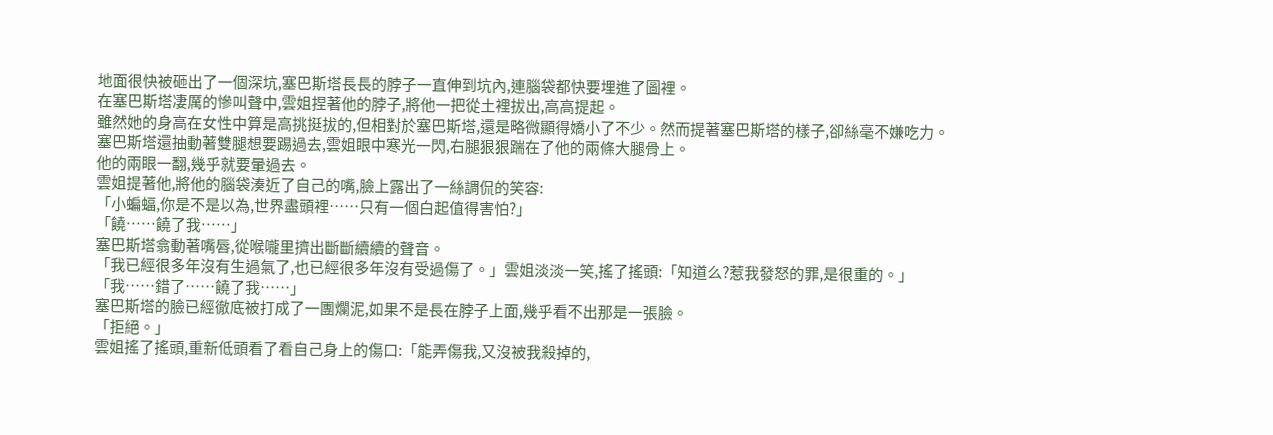地面很快被砸出了一個深坑,塞巴斯塔長長的脖子一直伸到坑內,連腦袋都快要埋進了圖裡。
在塞巴斯塔凄厲的慘叫聲中,雲姐捏著他的脖子,將他一把從土裡拔出,高高提起。
雖然她的身高在女性中算是高挑挺拔的,但相對於塞巴斯塔,還是略微顯得嬌小了不少。然而提著塞巴斯塔的樣子,卻絲毫不嫌吃力。
塞巴斯塔還抽動著雙腿想要踢過去,雲姐眼中寒光一閃,右腿狠狠踹在了他的兩條大腿骨上。
他的兩眼一翻,幾乎就要暈過去。
雲姐提著他,將他的腦袋湊近了自己的嘴,臉上露出了一絲調侃的笑容:
「小蝙蝠,你是不是以為,世界盡頭裡……只有一個白起值得害怕?」
「饒……饒了我……」
塞巴斯塔翕動著嘴唇,從喉嚨里擠出斷斷續續的聲音。
「我已經很多年沒有生過氣了,也已經很多年沒有受過傷了。」雲姐淡淡一笑,搖了搖頭:「知道么?惹我發怒的罪,是很重的。」
「我……錯了……饒了我……」
塞巴斯塔的臉已經徹底被打成了一團爛泥,如果不是長在脖子上面,幾乎看不出那是一張臉。
「拒絕。」
雲姐搖了搖頭,重新低頭看了看自己身上的傷口:「能弄傷我,又沒被我殺掉的,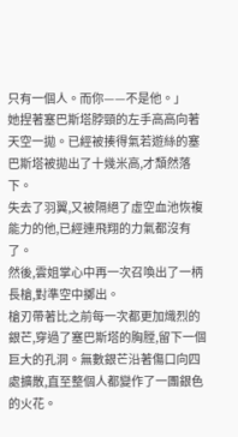只有一個人。而你——不是他。」
她捏著塞巴斯塔脖頸的左手高高向著天空一拋。已經被揍得氣若遊絲的塞巴斯塔被拋出了十幾米高,才頹然落下。
失去了羽翼,又被隔絕了虛空血池恢複能力的他,已經連飛翔的力氣都沒有了。
然後,雲姐掌心中再一次召喚出了一柄長槍,對準空中擲出。
槍刃帶著比之前每一次都更加熾烈的銀芒,穿過了塞巴斯塔的胸膛,留下一個巨大的孔洞。無數銀芒沿著傷口向四處擴散,直至整個人都變作了一團銀色的火花。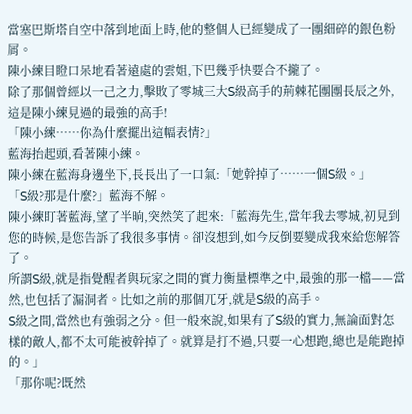當塞巴斯塔自空中落到地面上時,他的整個人已經變成了一團細碎的銀色粉屑。
陳小練目瞪口呆地看著遠處的雲姐,下巴幾乎快要合不攏了。
除了那個曾經以一己之力,擊敗了零城三大S級高手的荊棘花團團長辰之外,這是陳小練見過的最強的高手!
「陳小練……你為什麼擺出這幅表情?」
藍海抬起頭,看著陳小練。
陳小練在藍海身邊坐下,長長出了一口氣:「她幹掉了……一個S級。」
「S級?那是什麼?」藍海不解。
陳小練盯著藍海,望了半晌,突然笑了起來:「藍海先生,當年我去零城,初見到您的時候,是您告訴了我很多事情。卻沒想到,如今反倒要變成我來給您解答了。
所謂S級,就是指覺醒者與玩家之間的實力衡量標準之中,最強的那一檔——當然,也包括了漏洞者。比如之前的那個兀牙,就是S級的高手。
S級之間,當然也有強弱之分。但一般來說,如果有了S級的實力,無論面對怎樣的敵人,都不太可能被幹掉了。就算是打不過,只要一心想跑,總也是能跑掉的。」
「那你呢?既然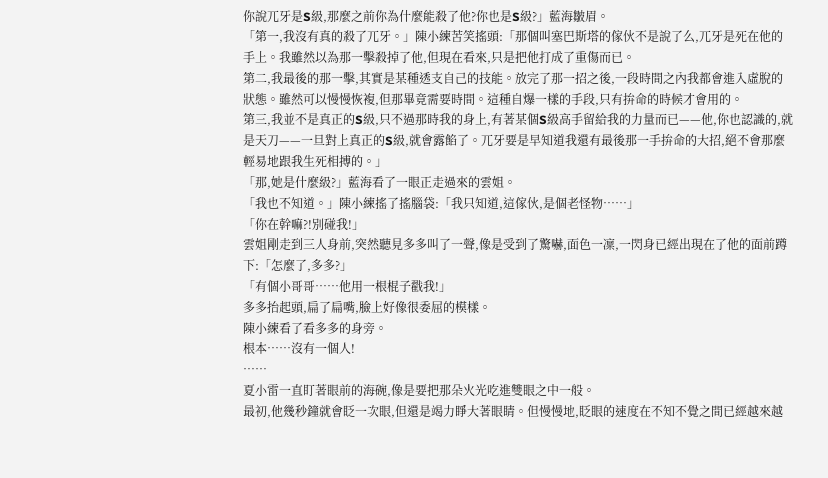你說兀牙是S級,那麼之前你為什麼能殺了他?你也是S級?」藍海皺眉。
「第一,我沒有真的殺了兀牙。」陳小練苦笑搖頭:「那個叫塞巴斯塔的傢伙不是說了么,兀牙是死在他的手上。我雖然以為那一擊殺掉了他,但現在看來,只是把他打成了重傷而已。
第二,我最後的那一擊,其實是某種透支自己的技能。放完了那一招之後,一段時間之內我都會進入虛脫的狀態。雖然可以慢慢恢複,但那畢竟需要時間。這種自爆一樣的手段,只有拚命的時候才會用的。
第三,我並不是真正的S級,只不過那時我的身上,有著某個S級高手留給我的力量而已——他,你也認識的,就是天刀——一旦對上真正的S級,就會露餡了。兀牙要是早知道我還有最後那一手拚命的大招,絕不會那麼輕易地跟我生死相搏的。」
「那,她是什麼級?」藍海看了一眼正走過來的雲姐。
「我也不知道。」陳小練搖了搖腦袋:「我只知道,這傢伙,是個老怪物……」
「你在幹嘛?!別碰我!」
雲姐剛走到三人身前,突然聽見多多叫了一聲,像是受到了驚嚇,面色一凜,一閃身已經出現在了他的面前蹲下:「怎麼了,多多?」
「有個小哥哥……他用一根棍子戳我!」
多多抬起頭,扁了扁嘴,臉上好像很委屈的模樣。
陳小練看了看多多的身旁。
根本……沒有一個人!
……
夏小雷一直盯著眼前的海碗,像是要把那朵火光吃進雙眼之中一般。
最初,他幾秒鐘就會眨一次眼,但還是竭力睜大著眼睛。但慢慢地,眨眼的速度在不知不覺之間已經越來越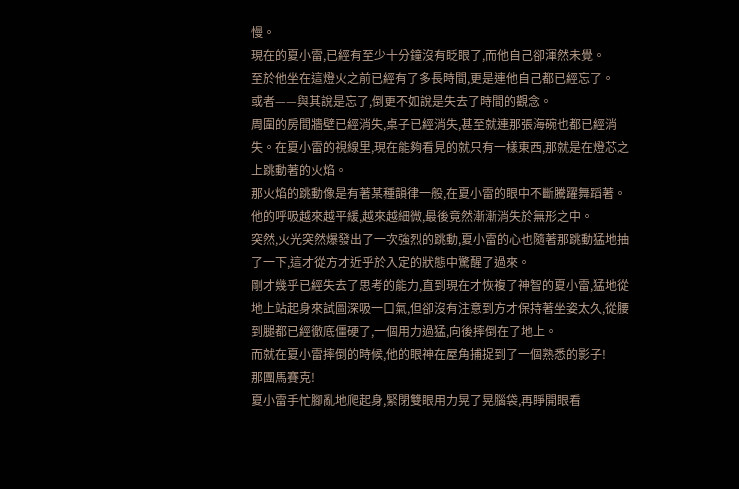慢。
現在的夏小雷,已經有至少十分鐘沒有眨眼了,而他自己卻渾然未覺。
至於他坐在這燈火之前已經有了多長時間,更是連他自己都已經忘了。
或者——與其說是忘了,倒更不如說是失去了時間的觀念。
周圍的房間牆壁已經消失,桌子已經消失,甚至就連那張海碗也都已經消失。在夏小雷的視線里,現在能夠看見的就只有一樣東西,那就是在燈芯之上跳動著的火焰。
那火焰的跳動像是有著某種韻律一般,在夏小雷的眼中不斷騰躍舞蹈著。
他的呼吸越來越平緩,越來越細微,最後竟然漸漸消失於無形之中。
突然,火光突然爆發出了一次強烈的跳動,夏小雷的心也隨著那跳動猛地抽了一下,這才從方才近乎於入定的狀態中驚醒了過來。
剛才幾乎已經失去了思考的能力,直到現在才恢複了神智的夏小雷,猛地從地上站起身來試圖深吸一口氣,但卻沒有注意到方才保持著坐姿太久,從腰到腿都已經徹底僵硬了,一個用力過猛,向後摔倒在了地上。
而就在夏小雷摔倒的時候,他的眼神在屋角捕捉到了一個熟悉的影子!
那團馬賽克!
夏小雷手忙腳亂地爬起身,緊閉雙眼用力晃了晃腦袋,再睜開眼看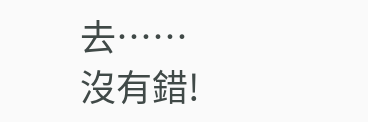去……
沒有錯!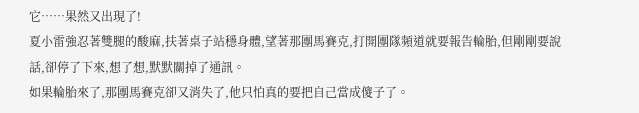它……果然又出現了!
夏小雷強忍著雙腿的酸麻,扶著桌子站穩身體,望著那團馬賽克,打開團隊頻道就要報告輪胎,但剛剛要說話,卻停了下來,想了想,默默關掉了通訊。
如果輪胎來了,那團馬賽克卻又消失了,他只怕真的要把自己當成傻子了。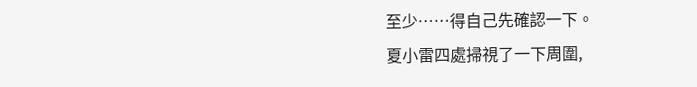至少……得自己先確認一下。
夏小雷四處掃視了一下周圍,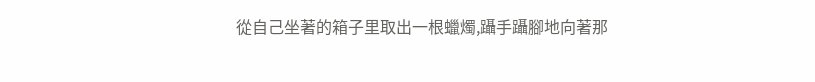從自己坐著的箱子里取出一根蠟燭,躡手躡腳地向著那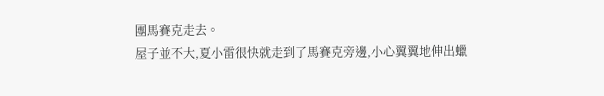團馬賽克走去。
屋子並不大,夏小雷很快就走到了馬賽克旁邊,小心翼翼地伸出蠟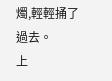燭,輕輕捅了過去。
上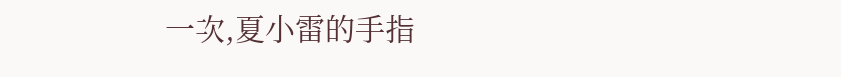一次,夏小雷的手指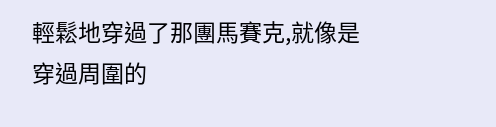輕鬆地穿過了那團馬賽克,就像是穿過周圍的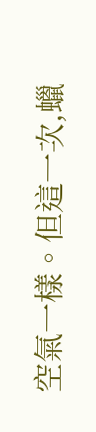空氣一樣。但這一次,蠟